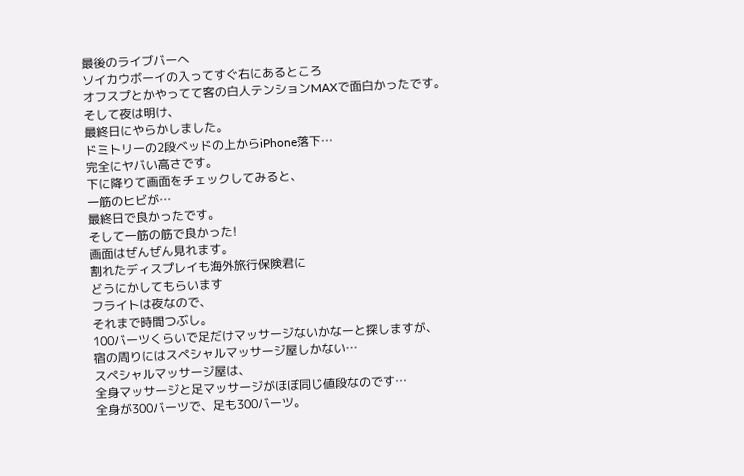最後のライブバーへ
ソイカウボーイの入ってすぐ右にあるところ
オフスプとかやってて客の白人テンションMAXで面白かったです。
そして夜は明け、
最終日にやらかしました。
ドミトリーの2段ベッドの上からiPhone落下…
完全にヤバい高さです。
下に降りて画面をチェックしてみると、
一筋のヒビが…
最終日で良かったです。
そして一筋の筋で良かった!
画面はぜんぜん見れます。
割れたディスプレイも海外旅行保険君に
どうにかしてもらいます
フライトは夜なので、
それまで時間つぶし。
100バーツくらいで足だけマッサージないかなーと探しますが、
宿の周りにはスペシャルマッサージ屋しかない…
スペシャルマッサージ屋は、
全身マッサージと足マッサージがほぼ同じ値段なのです…
全身が300バーツで、足も300バーツ。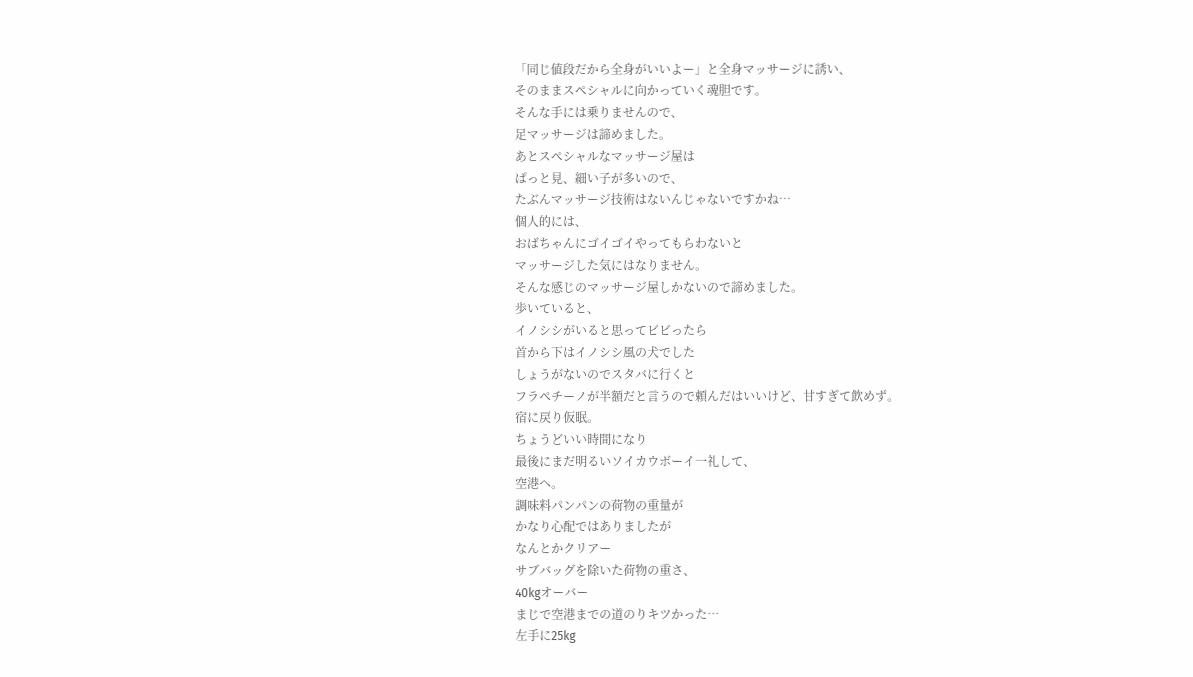「同じ値段だから全身がいいよー」と全身マッサージに誘い、
そのままスペシャルに向かっていく魂胆です。
そんな手には乗りませんので、
足マッサージは諦めました。
あとスペシャルなマッサージ屋は
ぱっと見、細い子が多いので、
たぶんマッサージ技術はないんじゃないですかね…
個人的には、
おばちゃんにゴイゴイやってもらわないと
マッサージした気にはなりません。
そんな感じのマッサージ屋しかないので諦めました。
歩いていると、
イノシシがいると思ってビビったら
首から下はイノシシ風の犬でした
しょうがないのでスタバに行くと
フラペチーノが半額だと言うので頼んだはいいけど、甘すぎて飲めず。
宿に戻り仮眠。
ちょうどいい時間になり
最後にまだ明るいソイカウボーイ一礼して、
空港へ。
調味料パンパンの荷物の重量が
かなり心配ではありましたが
なんとかクリアー
サブバッグを除いた荷物の重さ、
40kgオーバー
まじで空港までの道のりキツかった…
左手に25kg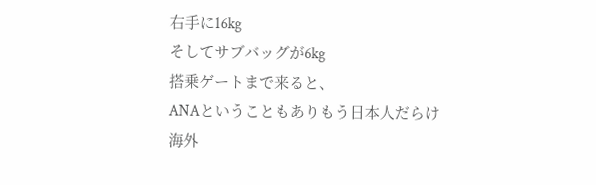右手に16kg
そしてサブバッグが6kg
搭乗ゲートまで来ると、
ANAということもありもう日本人だらけ
海外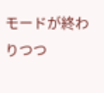モードが終わりつつ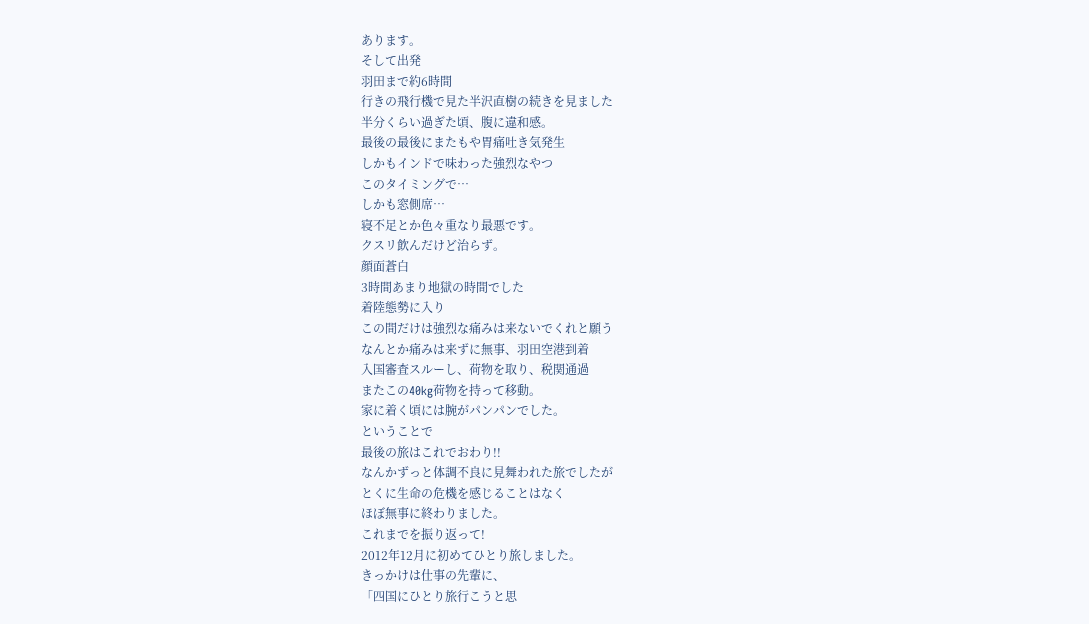あります。
そして出発
羽田まで約6時間
行きの飛行機で見た半沢直樹の続きを見ました
半分くらい過ぎた頃、腹に違和感。
最後の最後にまたもや胃痛吐き気発生
しかもインドで味わった強烈なやつ
このタイミングで…
しかも窓側席…
寝不足とか色々重なり最悪です。
クスリ飲んだけど治らず。
顔面蒼白
3時間あまり地獄の時間でした
着陸態勢に入り
この間だけは強烈な痛みは来ないでくれと願う
なんとか痛みは来ずに無事、羽田空港到着
入国審査スルーし、荷物を取り、税関通過
またこの40kg荷物を持って移動。
家に着く頃には腕がパンパンでした。
ということで
最後の旅はこれでおわり!!
なんかずっと体調不良に見舞われた旅でしたが
とくに生命の危機を感じることはなく
ほぼ無事に終わりました。
これまでを振り返って!
2012年12月に初めてひとり旅しました。
きっかけは仕事の先輩に、
「四国にひとり旅行こうと思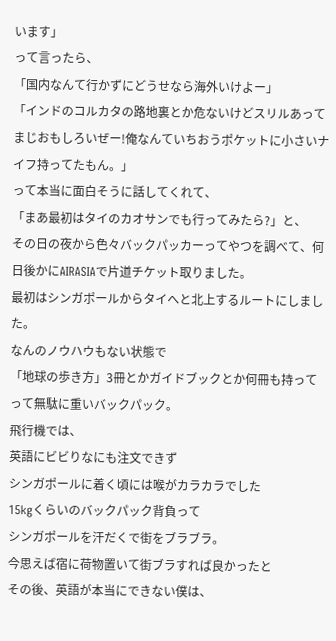います」
って言ったら、
「国内なんて行かずにどうせなら海外いけよー」
「インドのコルカタの路地裏とか危ないけどスリルあってまじおもしろいぜー!俺なんていちおうポケットに小さいナイフ持ってたもん。」
って本当に面白そうに話してくれて、
「まあ最初はタイのカオサンでも行ってみたら?」と、
その日の夜から色々バックパッカーってやつを調べて、何日後かにAIRASIAで片道チケット取りました。
最初はシンガポールからタイへと北上するルートにしました。
なんのノウハウもない状態で
「地球の歩き方」3冊とかガイドブックとか何冊も持ってって無駄に重いバックパック。
飛行機では、
英語にビビりなにも注文できず
シンガポールに着く頃には喉がカラカラでした
15kgくらいのバックパック背負って
シンガポールを汗だくで街をブラブラ。
今思えば宿に荷物置いて街ブラすれば良かったと
その後、英語が本当にできない僕は、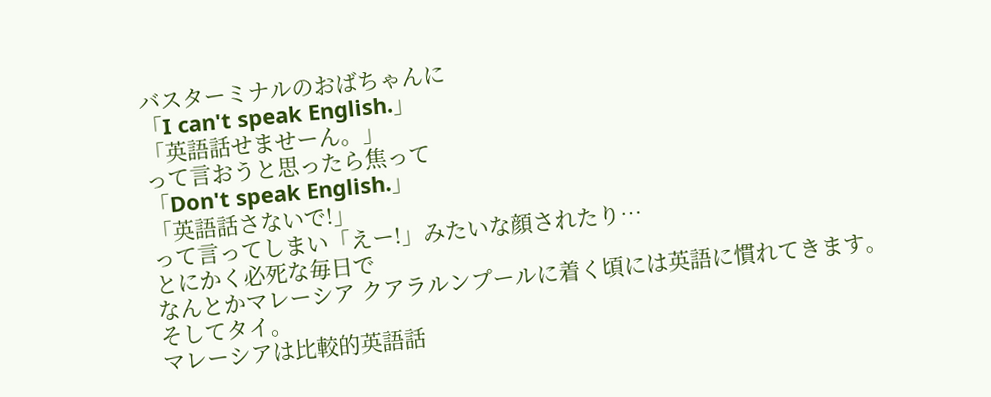バスターミナルのおばちゃんに
「I can't speak English.」
「英語話せませーん。」
って言おうと思ったら焦って
「Don't speak English.」
「英語話さないで!」
って言ってしまい「えー!」みたいな顔されたり…
とにかく必死な毎日で
なんとかマレーシア クアラルンプールに着く頃には英語に慣れてきます。
そしてタイ。
マレーシアは比較的英語話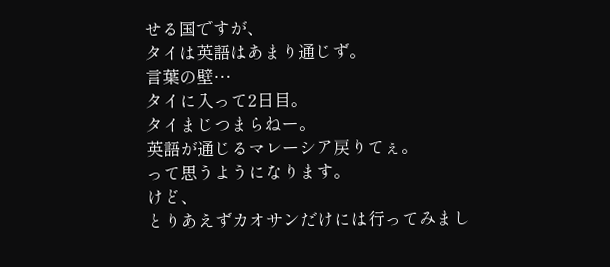せる国ですが、
タイは英語はあまり通じず。
言葉の壁…
タイに入って2日目。
タイまじつまらねー。
英語が通じるマレーシア戻りてぇ。
って思うようになります。
けど、
とりあえずカオサンだけには行ってみまし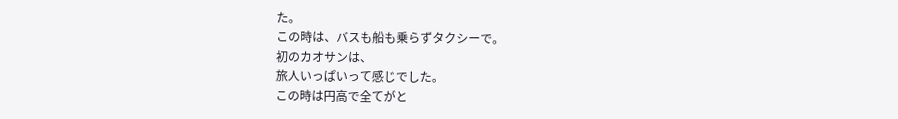た。
この時は、バスも船も乗らずタクシーで。
初のカオサンは、
旅人いっぱいって感じでした。
この時は円高で全てがと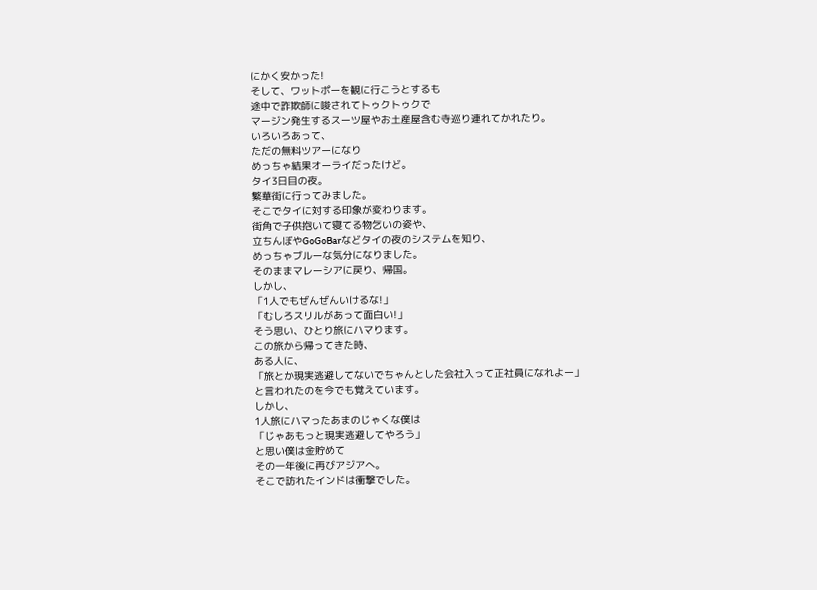にかく安かった!
そして、ワットポーを観に行こうとするも
途中で詐欺師に唆されてトゥクトゥクで
マージン発生するスーツ屋やお土産屋含む寺巡り連れてかれたり。
いろいろあって、
ただの無料ツアーになり
めっちゃ結果オーライだったけど。
タイ3日目の夜。
繁華街に行ってみました。
そこでタイに対する印象が変わります。
街角で子供抱いて寝てる物乞いの姿や、
立ちんぼやGoGoBarなどタイの夜のシステムを知り、
めっちゃブルーな気分になりました。
そのままマレーシアに戻り、帰国。
しかし、
「1人でもぜんぜんいけるな!」
「むしろスリルがあって面白い!」
そう思い、ひとり旅にハマります。
この旅から帰ってきた時、
ある人に、
「旅とか現実逃避してないでちゃんとした会社入って正社員になれよー」
と言われたのを今でも覚えています。
しかし、
1人旅にハマったあまのじゃくな僕は
「じゃあもっと現実逃避してやろう」
と思い僕は金貯めて
その一年後に再びアジアへ。
そこで訪れたインドは衝撃でした。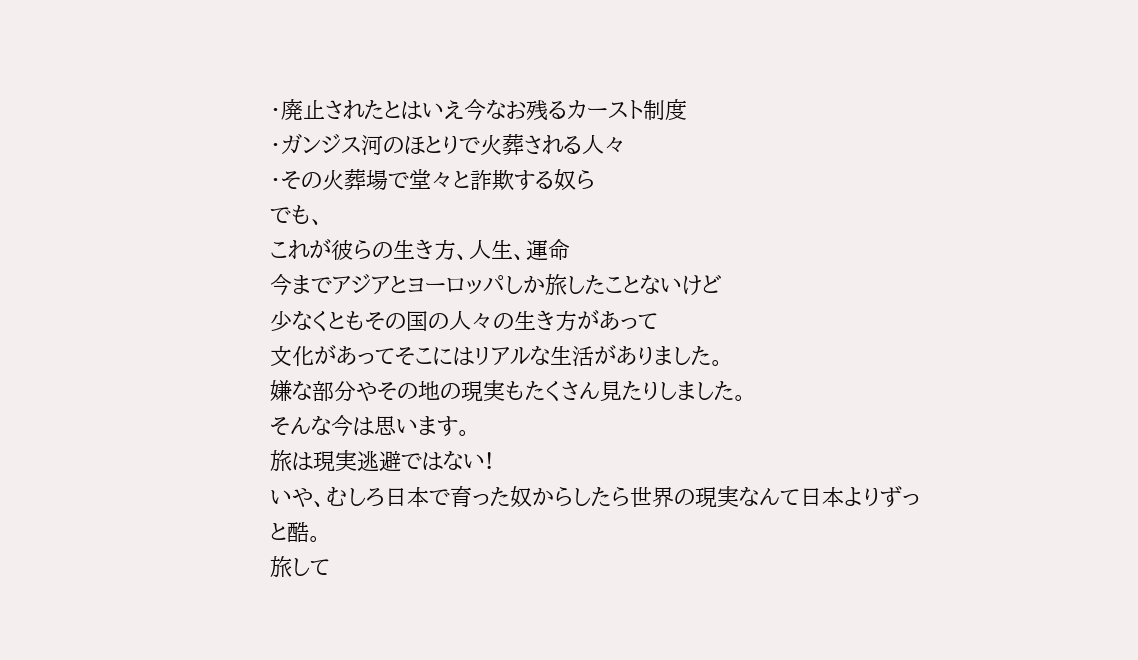・廃止されたとはいえ今なお残るカースト制度
・ガンジス河のほとりで火葬される人々
・その火葬場で堂々と詐欺する奴ら
でも、
これが彼らの生き方、人生、運命
今までアジアとヨーロッパしか旅したことないけど
少なくともその国の人々の生き方があって
文化があってそこにはリアルな生活がありました。
嫌な部分やその地の現実もたくさん見たりしました。
そんな今は思います。
旅は現実逃避ではない!
いや、むしろ日本で育った奴からしたら世界の現実なんて日本よりずっと酷。
旅して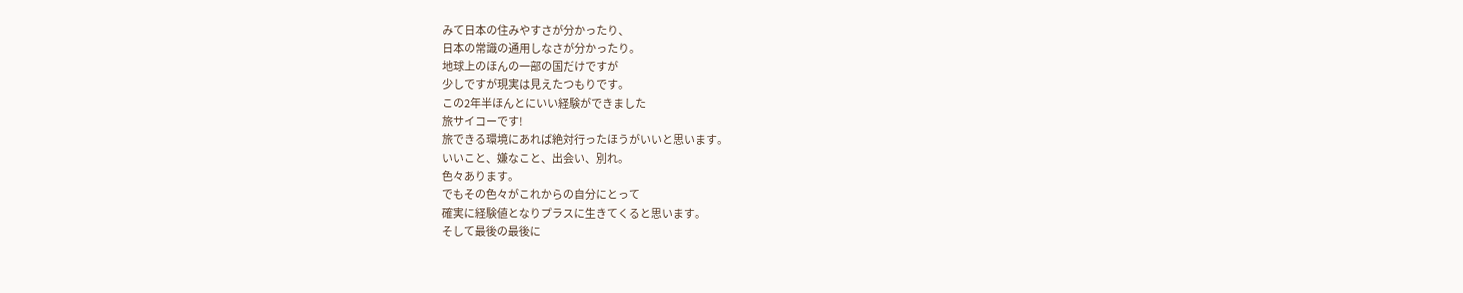みて日本の住みやすさが分かったり、
日本の常識の通用しなさが分かったり。
地球上のほんの一部の国だけですが
少しですが現実は見えたつもりです。
この2年半ほんとにいい経験ができました
旅サイコーです!
旅できる環境にあれば絶対行ったほうがいいと思います。
いいこと、嫌なこと、出会い、別れ。
色々あります。
でもその色々がこれからの自分にとって
確実に経験値となりプラスに生きてくると思います。
そして最後の最後に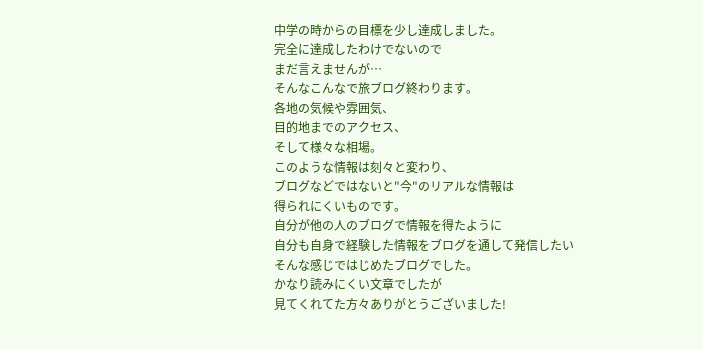中学の時からの目標を少し達成しました。
完全に達成したわけでないので
まだ言えませんが…
そんなこんなで旅ブログ終わります。
各地の気候や雰囲気、
目的地までのアクセス、
そして様々な相場。
このような情報は刻々と変わり、
ブログなどではないと"今"のリアルな情報は
得られにくいものです。
自分が他の人のブログで情報を得たように
自分も自身で経験した情報をブログを通して発信したい
そんな感じではじめたブログでした。
かなり読みにくい文章でしたが
見てくれてた方々ありがとうございました!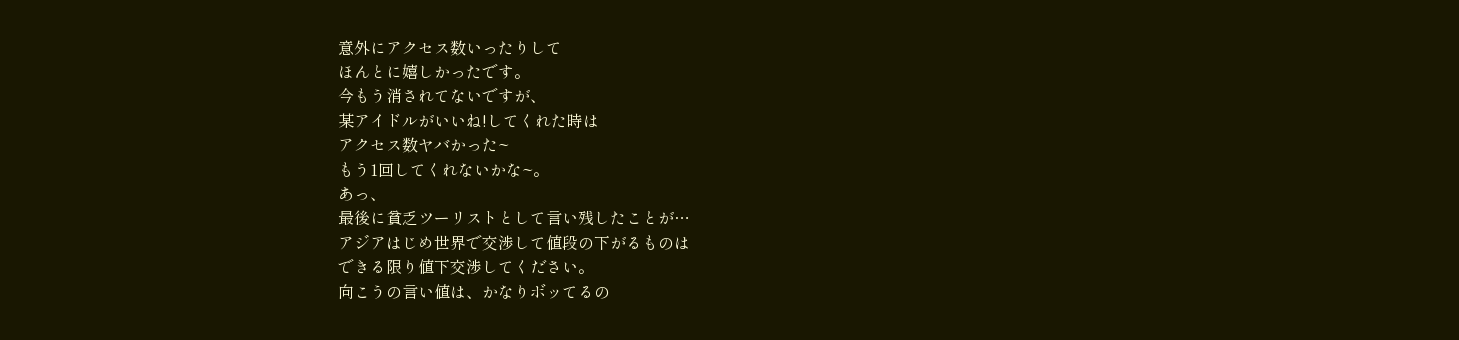意外にアクセス数いったりして
ほんとに嬉しかったです。
今もう消されてないですが、
某アイドルがいいね!してくれた時は
アクセス数ヤバかった~
もう1回してくれないかな~。
あっ、
最後に貧乏ツーリストとして言い残したことが…
アジアはじめ世界で交渉して値段の下がるものは
できる限り値下交渉してください。
向こうの言い値は、かなりボッてるの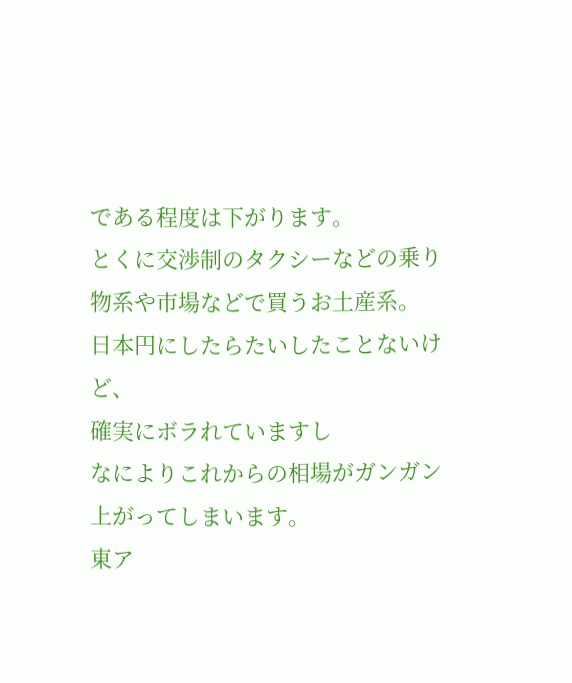である程度は下がります。
とくに交渉制のタクシーなどの乗り物系や市場などで買うお土産系。
日本円にしたらたいしたことないけど、
確実にボラれていますし
なによりこれからの相場がガンガン上がってしまいます。
東ア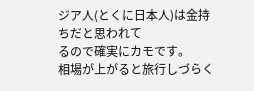ジア人(とくに日本人)は金持ちだと思われて
るので確実にカモです。
相場が上がると旅行しづらく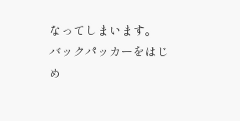なってしまいます。
バックパッカーをはじめ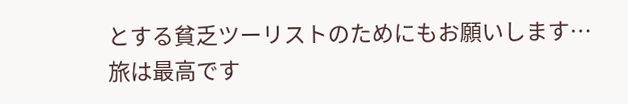とする貧乏ツーリストのためにもお願いします…
旅は最高です